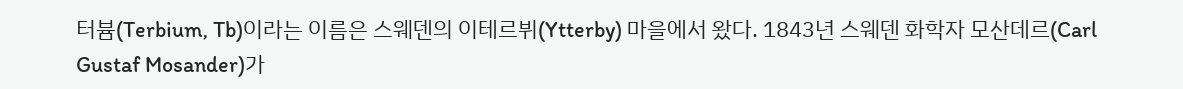터븀(Terbium, Tb)이라는 이름은 스웨덴의 이테르뷔(Ytterby) 마을에서 왔다. 1843년 스웨덴 화학자 모산데르(Carl Gustaf Mosander)가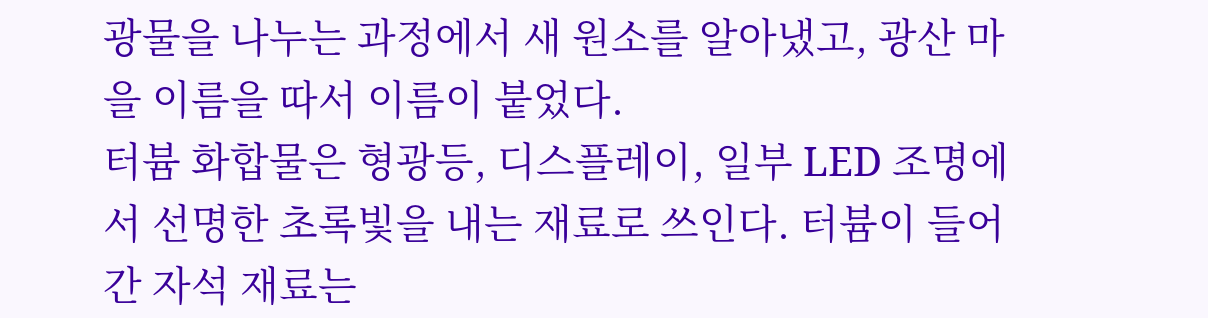광물을 나누는 과정에서 새 원소를 알아냈고, 광산 마을 이름을 따서 이름이 붙었다.
터븀 화합물은 형광등, 디스플레이, 일부 LED 조명에서 선명한 초록빛을 내는 재료로 쓰인다. 터븀이 들어간 자석 재료는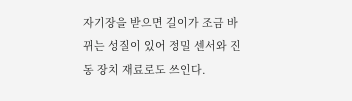자기장을 받으면 길이가 조금 바뀌는 성질이 있어 정밀 센서와 진동 장치 재료로도 쓰인다.